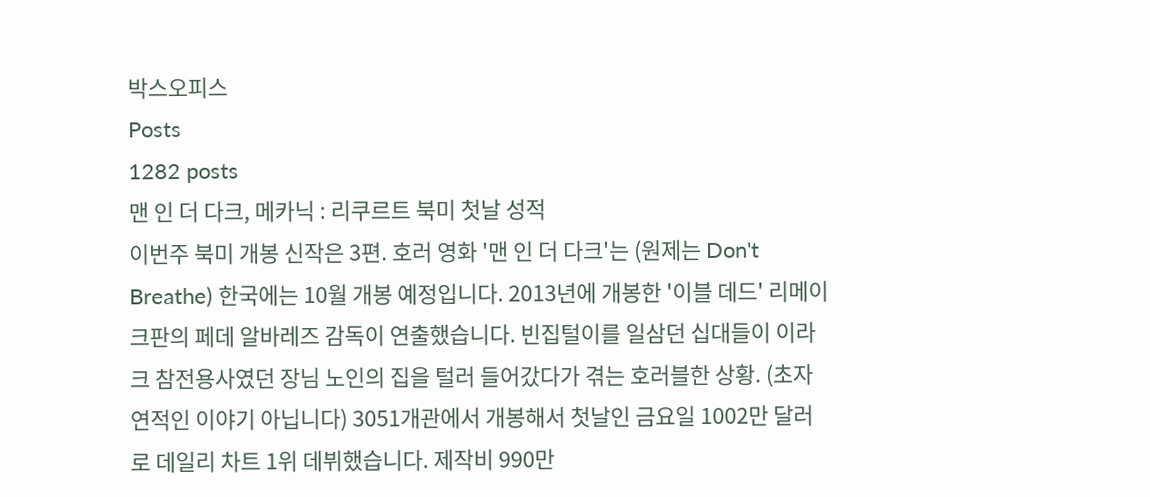박스오피스
Posts
1282 posts
맨 인 더 다크, 메카닉 : 리쿠르트 북미 첫날 성적
이번주 북미 개봉 신작은 3편. 호러 영화 '맨 인 더 다크'는 (원제는 Don't Breathe) 한국에는 10월 개봉 예정입니다. 2013년에 개봉한 '이블 데드' 리메이크판의 페데 알바레즈 감독이 연출했습니다. 빈집털이를 일삼던 십대들이 이라크 참전용사였던 장님 노인의 집을 털러 들어갔다가 겪는 호러블한 상황. (초자연적인 이야기 아닙니다) 3051개관에서 개봉해서 첫날인 금요일 1002만 달러로 데일리 차트 1위 데뷔했습니다. 제작비 990만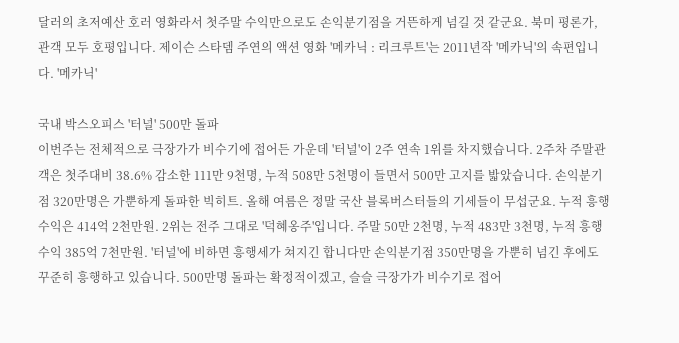달러의 초저예산 호러 영화라서 첫주말 수익만으로도 손익분기점을 거뜬하게 넘길 것 같군요. 북미 평론가, 관객 모두 호평입니다. 제이슨 스타뎀 주연의 액션 영화 '메카닉 : 리크루트'는 2011년작 '메카닉'의 속편입니다. '메카닉'

국내 박스오피스 '터널' 500만 돌파
이번주는 전체적으로 극장가가 비수기에 접어든 가운데 '터널'이 2주 연속 1위를 차지했습니다. 2주차 주말관객은 첫주대비 38.6% 감소한 111만 9천명, 누적 508만 5천명이 들면서 500만 고지를 밟았습니다. 손익분기점 320만명은 가뿐하게 돌파한 빅히트. 올해 여름은 정말 국산 블록버스터들의 기세들이 무섭군요. 누적 흥행수익은 414억 2천만원. 2위는 전주 그대로 '덕혜옹주'입니다. 주말 50만 2천명, 누적 483만 3천명, 누적 흥행수익 385억 7천만원. '터널'에 비하면 흥행세가 쳐지긴 합니다만 손익분기점 350만명을 가뿐히 넘긴 후에도 꾸준히 흥행하고 있습니다. 500만명 돌파는 확정적이겠고, 슬슬 극장가가 비수기로 접어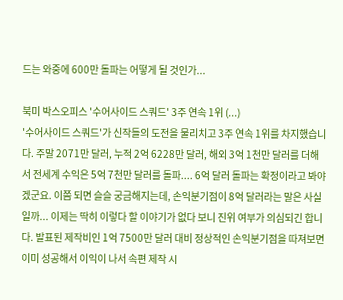드는 와중에 600만 돌파는 어떻게 될 것인가...

북미 박스오피스 '수어사이드 스쿼드' 3주 연속 1위 (...)
'수어사이드 스쿼드'가 신작들의 도전을 물리치고 3주 연속 1위를 차지했습니다. 주말 2071만 달러, 누적 2억 6228만 달러, 해외 3억 1천만 달러를 더해서 전세계 수익은 5억 7천만 달러를 돌파.... 6억 달러 돌파는 확정이라고 봐야겠군요. 이쯤 되면 슬슬 궁금해지는데, 손익분기점이 8억 달러라는 말은 사실일까... 이제는 딱히 이렇다 할 이야기가 없다 보니 진위 여부가 의심되긴 합니다. 발표된 제작비인 1억 7500만 달러 대비 정상적인 손익분기점을 따져보면 이미 성공해서 이익이 나서 속편 제작 시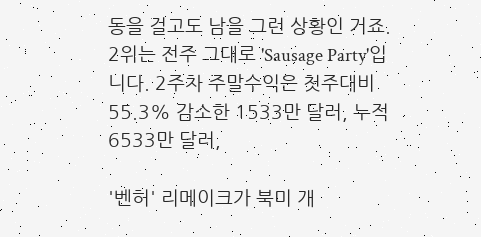동을 걸고도 남을 그런 상황인 거죠. 2위는 전주 그대로 'Sausage Party'입니다. 2주차 주말수익은 첫주대비 55.3% 감소한 1533만 달러, 누적 6533만 달러,

'벤허' 리메이크가 북미 개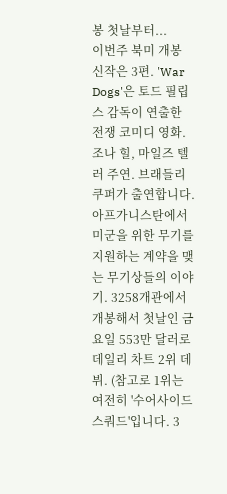봉 첫날부터...
이번주 북미 개봉 신작은 3편. 'War Dogs'은 토드 필립스 감독이 연출한 전쟁 코미디 영화. 조나 힐, 마일즈 텔러 주연. 브래들리 쿠퍼가 출연합니다. 아프가니스탄에서 미군을 위한 무기를 지원하는 계약을 맺는 무기상들의 이야기. 3258개관에서 개봉해서 첫날인 금요일 553만 달러로 데일리 차트 2위 데뷔. (참고로 1위는 여전히 '수어사이드 스쿼드'입니다. 3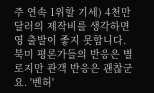주 연속 1위할 기세) 4천만 달러의 제작비를 생각하면 영 출발이 좋지 못합니다. 북미 평론가들의 반응은 별로지만 관객 반응은 괜찮군요. '벤허'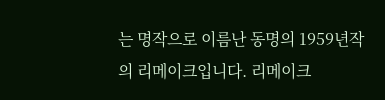는 명작으로 이름난 동명의 1959년작의 리메이크입니다. 리메이크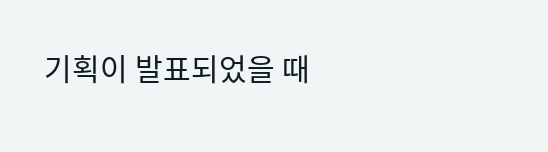기획이 발표되었을 때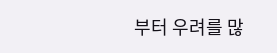부터 우려를 많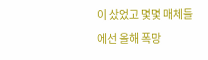이 샀었고 몇몇 매체들에선 올해 폭망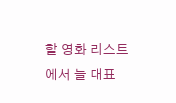할 영화 리스트에서 늘 대표